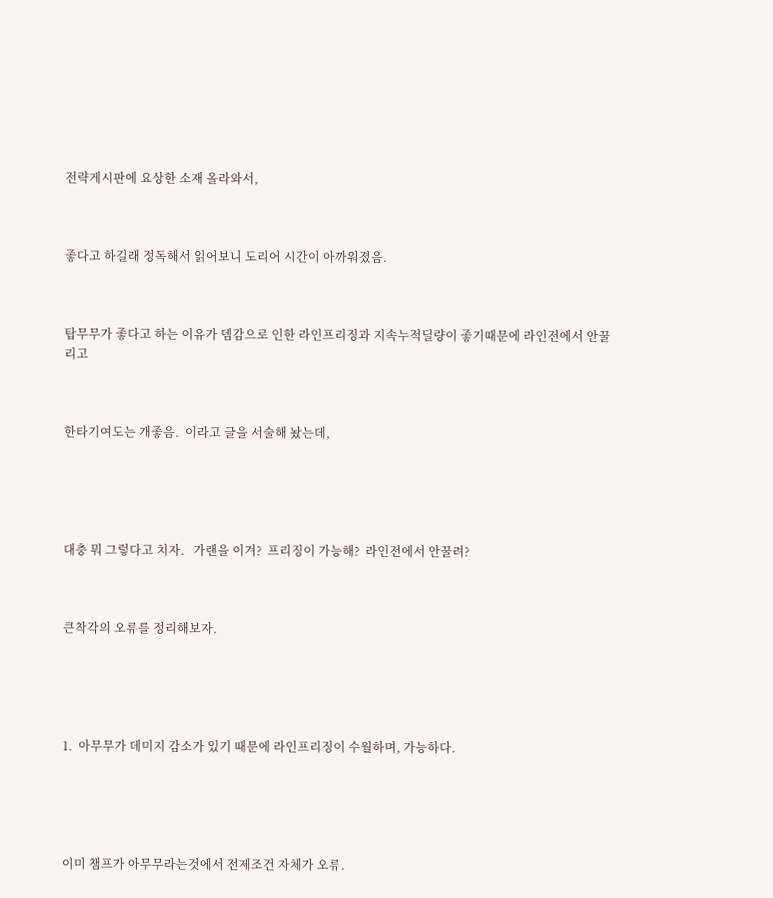전략게시판에 요상한 소재 올라와서,



좋다고 하길래 정독해서 읽어보니 도리어 시간이 아까워졌음.



탑무무가 좋다고 하는 이유가 뎀감으로 인한 라인프리징과 지속누적딜량이 좋기때문에 라인전에서 안꿀리고



한타기여도는 개좋음.  이라고 글을 서술해 놨는데,





대충 뭐 그렇다고 치자.   가랜을 이겨?  프리징이 가능해?  라인전에서 안꿀려?



큰착각의 오류를 정리해보자.





1.  아무무가 데미지 감소가 있기 때문에 라인프리징이 수월하며, 가능하다.





이미 챔프가 아무무라는것에서 전제조건 자체가 오류.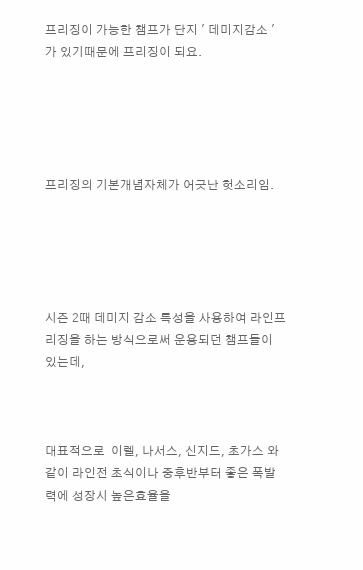프리징이 가능한 챔프가 단지 ' 데미지감소 ' 가 있기때문에 프리징이 되요.





프리징의 기본개념자체가 어긋난 헛소리임.





시즌 2때 데미지 감소 특성을 사용하여 라인프리징을 하는 방식으로써 운용되던 챔프들이 있는데,



대표적으로  이렐, 나서스, 신지드, 초가스 와 같이 라인전 초식이나 중후반부터 좋은 폭발력에 성장시 높은효율을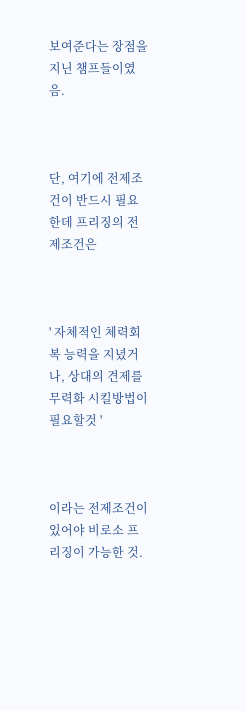보여준다는 장점을 지닌 챔프들이였음.



단, 여기에 전제조건이 반드시 필요한데 프리징의 전제조건은



' 자체적인 체력회복 능력을 지녔거나, 상대의 견제를 무력화 시킬방법이 필요할것 '



이라는 전제조건이 있어야 비로소 프리징이 가능한 것.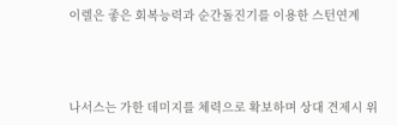이렐은 좋은 회복능력과 순간돌진기를 이용한 스턴연계



나서스는 가한 데미지를 체력으로 확보하며 상대 견제시 위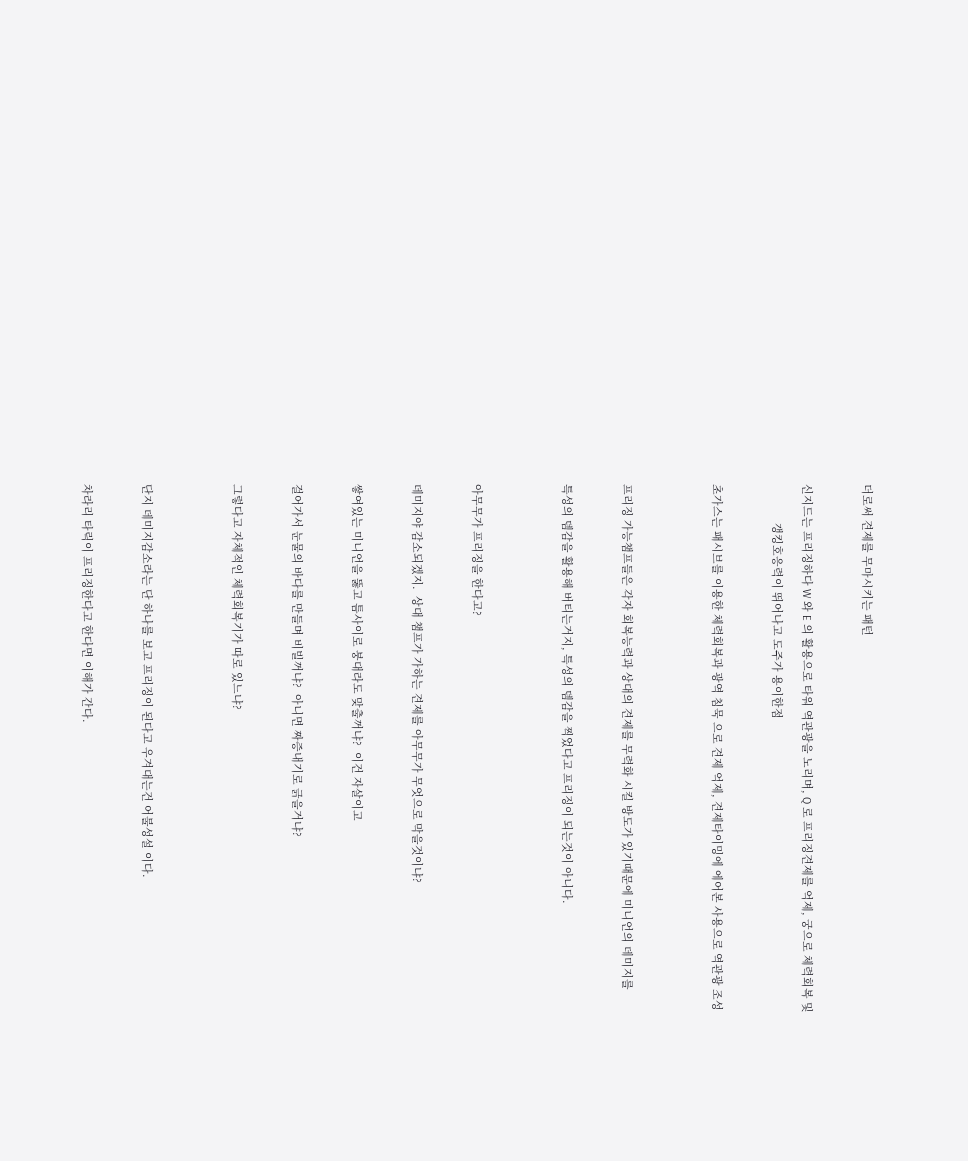더로써 견제를 무마시키는 패턴



신지드는 프리징하다 W 와 E 의 활용으로 타워 역관광을 노리며, Q 로 프리징견제를 억제, 궁으로 체력회복 및

             갱킹호응력이 뛰어나고 도주가 용이한점



초가스는 패시브를 이용한 체력회복과 광역 침묵 으로 견제 억제, 견제타이밍에 에어본 사용으로 역관광 조성





프리징 가능챔프들은 각자 회복능력과 상대의 견제를 무력화 시킬 방도가 있기때문에 미니언의 데미지를



특성의 뎀감을 활용해 버티는거지, 특성의 뎀감을 찍었다고 프리징이 되는것이 아니다.





아무무가 프리징을 한다고?



데미지야 감소되겠지.  상대 챔프가 가하는 견제를 아무무가 무엇으로 막을것이냐?



쌓여있는 미니언을 뚫고 틈사이로 붕대라도 맞출꺼냐?  이건 자살이고



걸어가서 눈물의 바다를 만들며 비빌꺼냐?  아니면 짜증내기로 긁을거냐?



그렇다고 자체적인 체력회복기가 따로 있느냐?





단지 데미지감소라는 단 하나를 보고 프리징이 된다고 우겨대는건 어불성설 이다.



차라리 타릭이 프리징한다고 한다면 이해가 간다.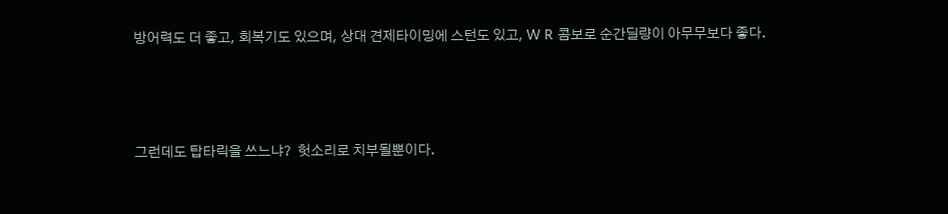방어력도 더 좋고, 회복기도 있으며, 상대 견제타이밍에 스턴도 있고, W R 콤보로 순간딜량이 아무무보다 좋다.



그런데도 탑타릭을 쓰느냐?  헛소리로 치부될뿐이다.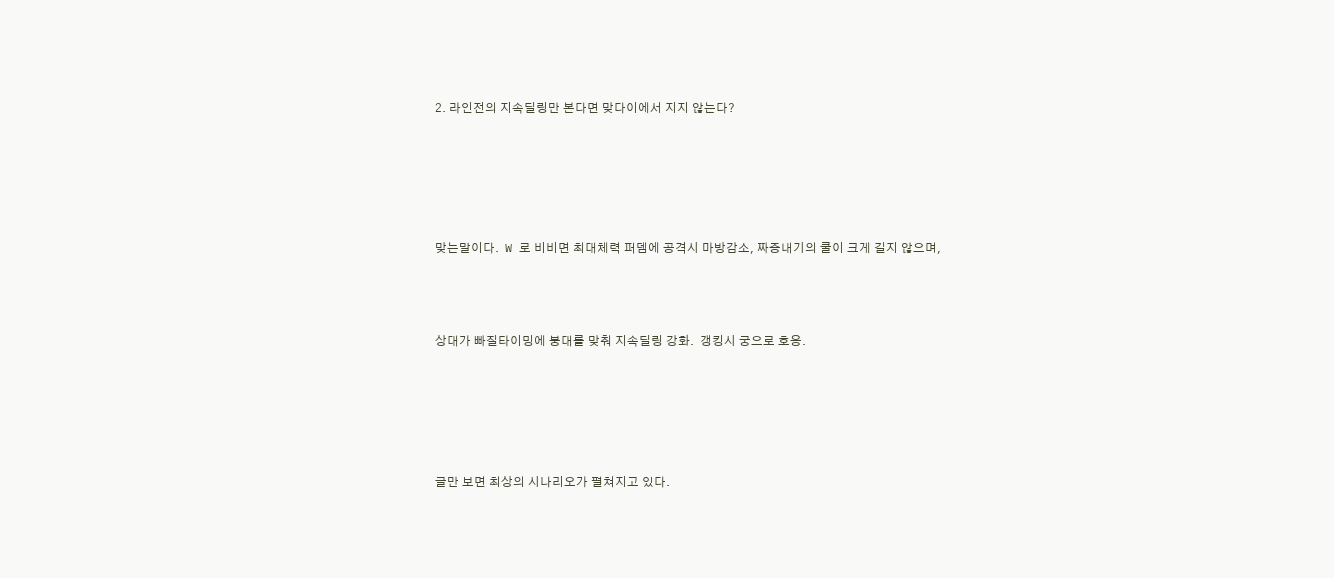2. 라인전의 지속딜링만 본다면 맞다이에서 지지 않는다?





맞는말이다.  W 로 비비면 최대체력 퍼뎀에 공격시 마방감소, 짜증내기의 쿨이 크게 길지 않으며,



상대가 빠질타이밍에 붕대를 맞춰 지속딜링 강화.  갱킹시 궁으로 호응.





글만 보면 최상의 시나리오가 펼쳐지고 있다.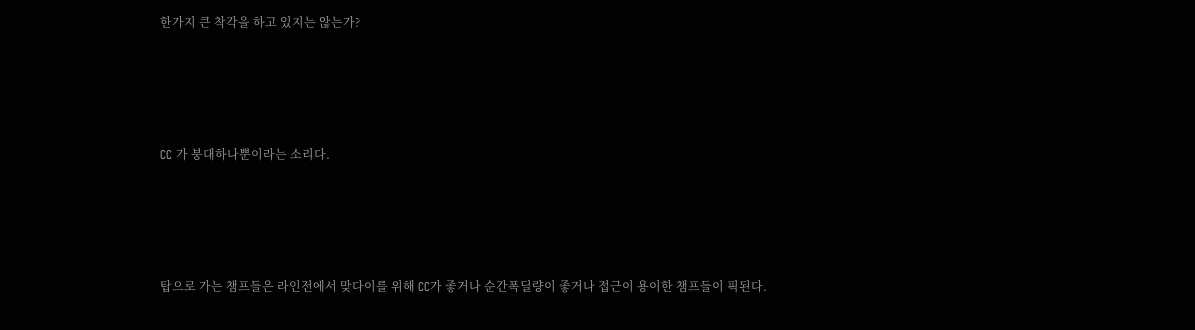한가지 큰 착각을 하고 있지는 않는가?





CC 가 붕대하나뿐이라는 소리다.





탑으로 가는 챔프들은 라인전에서 맞다이를 위해 CC가 좋거나 순간폭딜량이 좋거나 접근이 용이한 챔프들이 픽된다.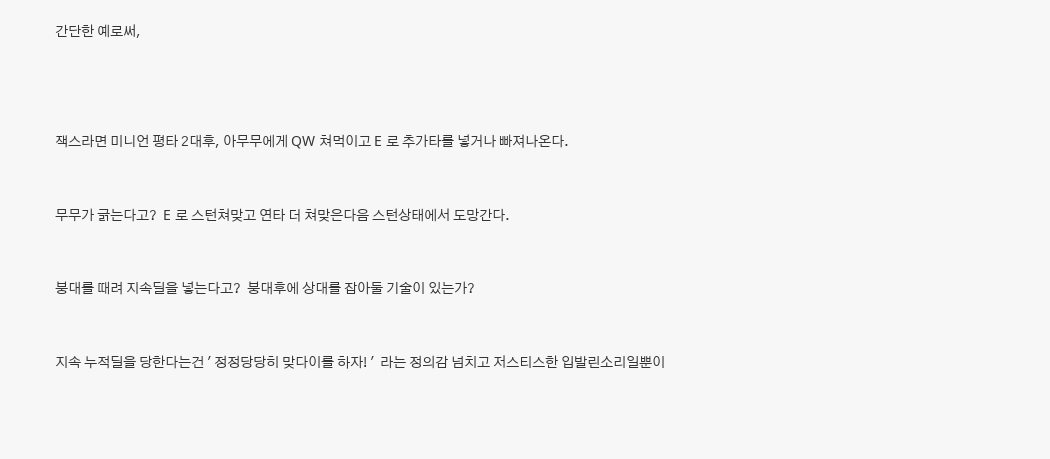간단한 예로써,





잭스라면 미니언 평타 2대후, 아무무에게 QW 쳐먹이고 E 로 추가타를 넣거나 빠져나온다.



무무가 긁는다고?  E 로 스턴쳐맞고 연타 더 쳐맞은다음 스턴상태에서 도망간다.



붕대를 때려 지속딜을 넣는다고?  붕대후에 상대를 잡아둘 기술이 있는가?



지속 누적딜을 당한다는건 ' 정정당당히 맞다이를 하자! '  라는 정의감 넘치고 저스티스한 입발린소리일뿐이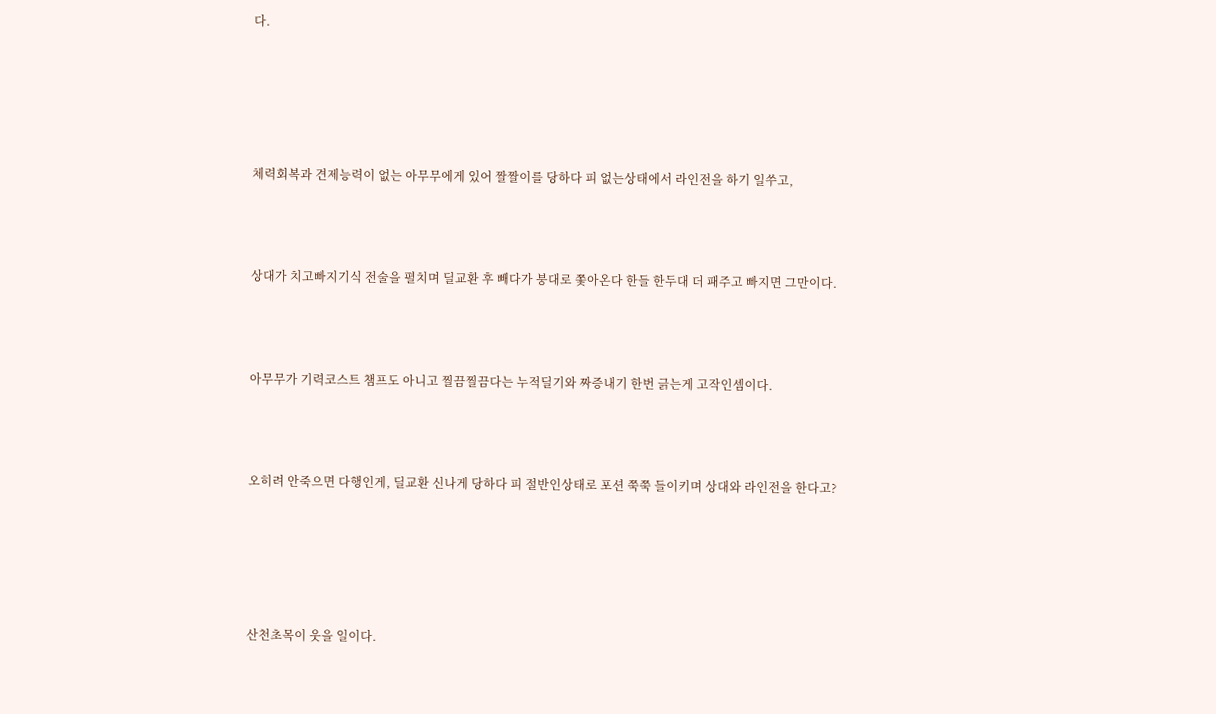다.





체력회복과 견제능력이 없는 아무무에게 있어 짤짤이를 당하다 피 없는상태에서 라인전을 하기 일쑤고,



상대가 치고빠지기식 전술을 펼치며 딜교환 후 빼다가 붕대로 쫓아온다 한들 한두대 더 패주고 빠지면 그만이다.



아무무가 기력코스트 챔프도 아니고 찔끔찔끔다는 누적딜기와 짜증내기 한번 긁는게 고작인셈이다.



오히려 안죽으면 다행인게, 딜교환 신나게 당하다 피 절반인상태로 포션 쭉쭉 들이키며 상대와 라인전을 한다고?





산천초목이 웃을 일이다.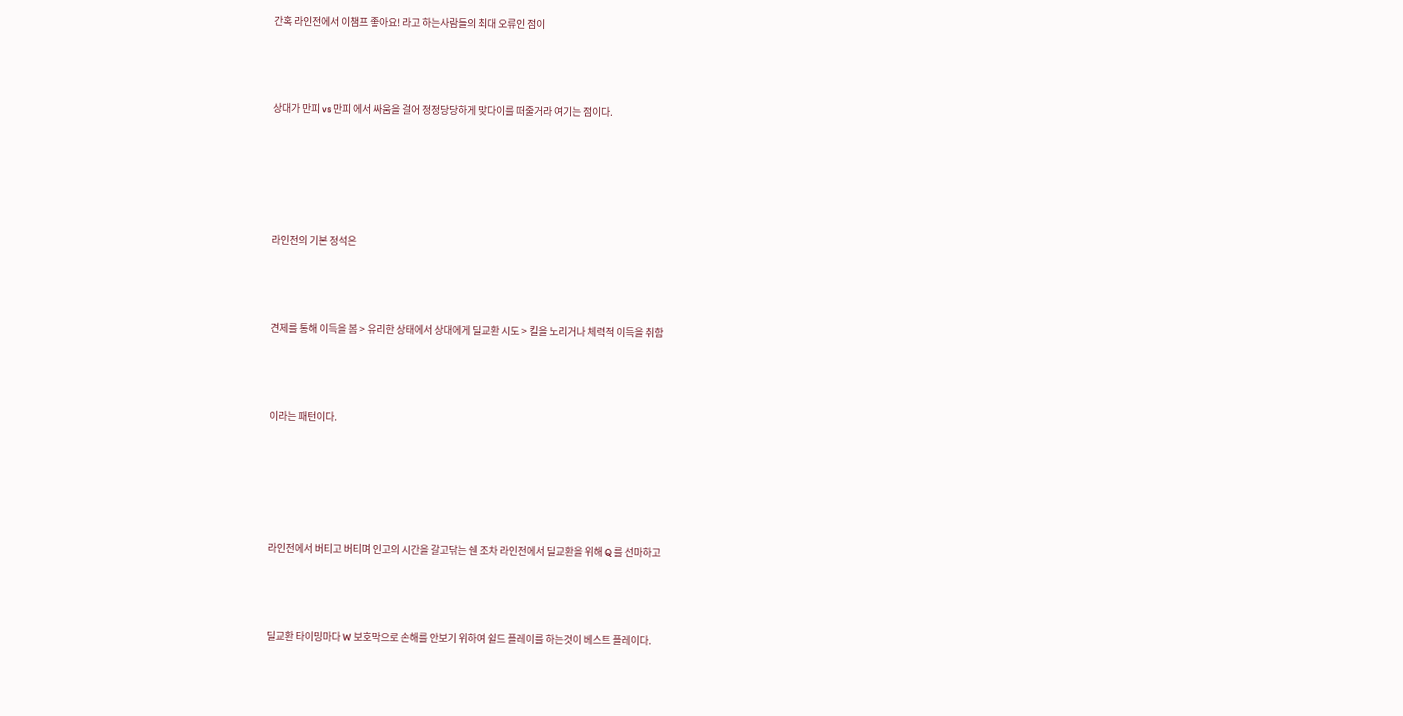간혹 라인전에서 이챔프 좋아요! 라고 하는사람들의 최대 오류인 점이



상대가 만피 vs 만피 에서 싸움을 걸어 정정당당하게 맞다이를 떠줄거라 여기는 점이다.





라인전의 기본 정석은



견제를 통해 이득을 봄 > 유리한 상태에서 상대에게 딜교환 시도 > 킬을 노리거나 체력적 이득을 취함



이라는 패턴이다.





라인전에서 버티고 버티며 인고의 시간을 갈고닦는 쉔 조차 라인전에서 딜교환을 위해 Q 를 선마하고



딜교환 타이밍마다 W 보호막으로 손해를 안보기 위하여 쉴드 플레이를 하는것이 베스트 플레이다.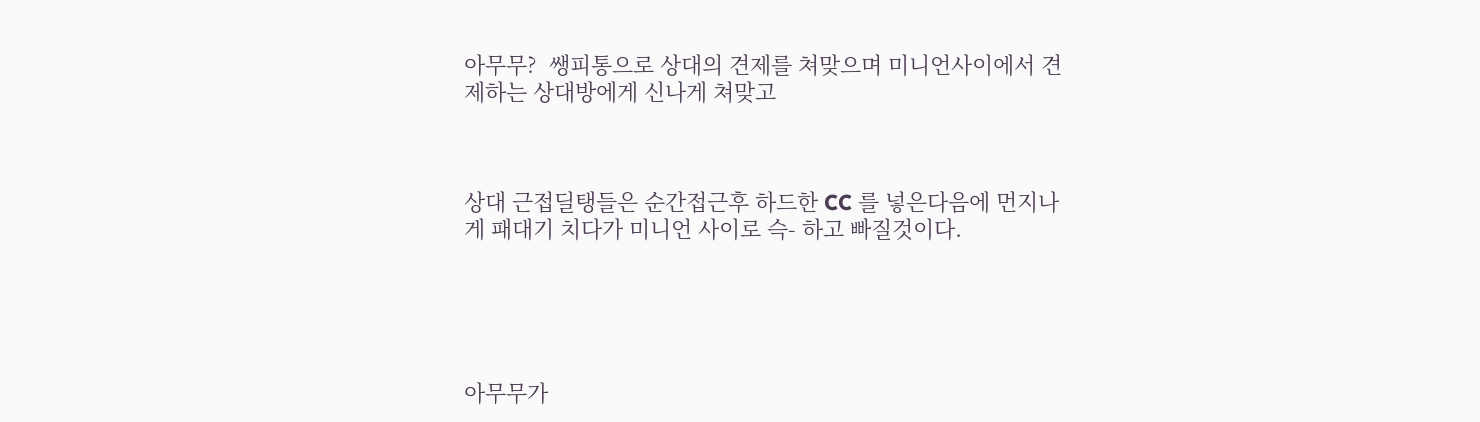아무무?  쌩피통으로 상대의 견제를 쳐맞으며 미니언사이에서 견제하는 상대방에게 신나게 쳐맞고



상대 근접딜탱들은 순간접근후 하드한 CC 를 넣은다음에 먼지나게 패대기 치다가 미니언 사이로 슥- 하고 빠질것이다.





아무무가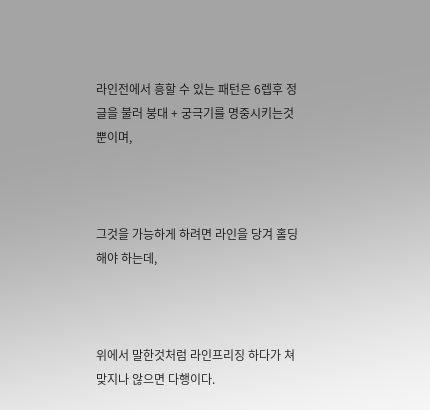라인전에서 흥할 수 있는 패턴은 6렙후 정글을 불러 붕대 + 궁극기를 명중시키는것 뿐이며,



그것을 가능하게 하려면 라인을 당겨 홀딩해야 하는데,



위에서 말한것처럼 라인프리징 하다가 쳐맞지나 않으면 다행이다.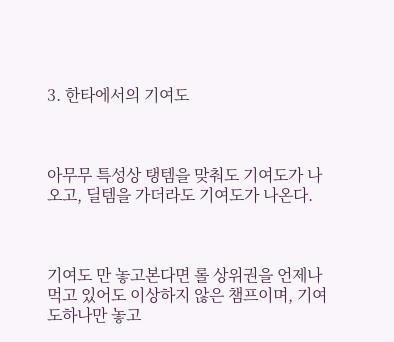3. 한타에서의 기여도



아무무 특성상 탱템을 맞춰도 기여도가 나오고, 딜템을 가더라도 기여도가 나온다.



기여도 만 놓고본다면 롤 상위권을 언제나 먹고 있어도 이상하지 않은 챔프이며, 기여도하나만 놓고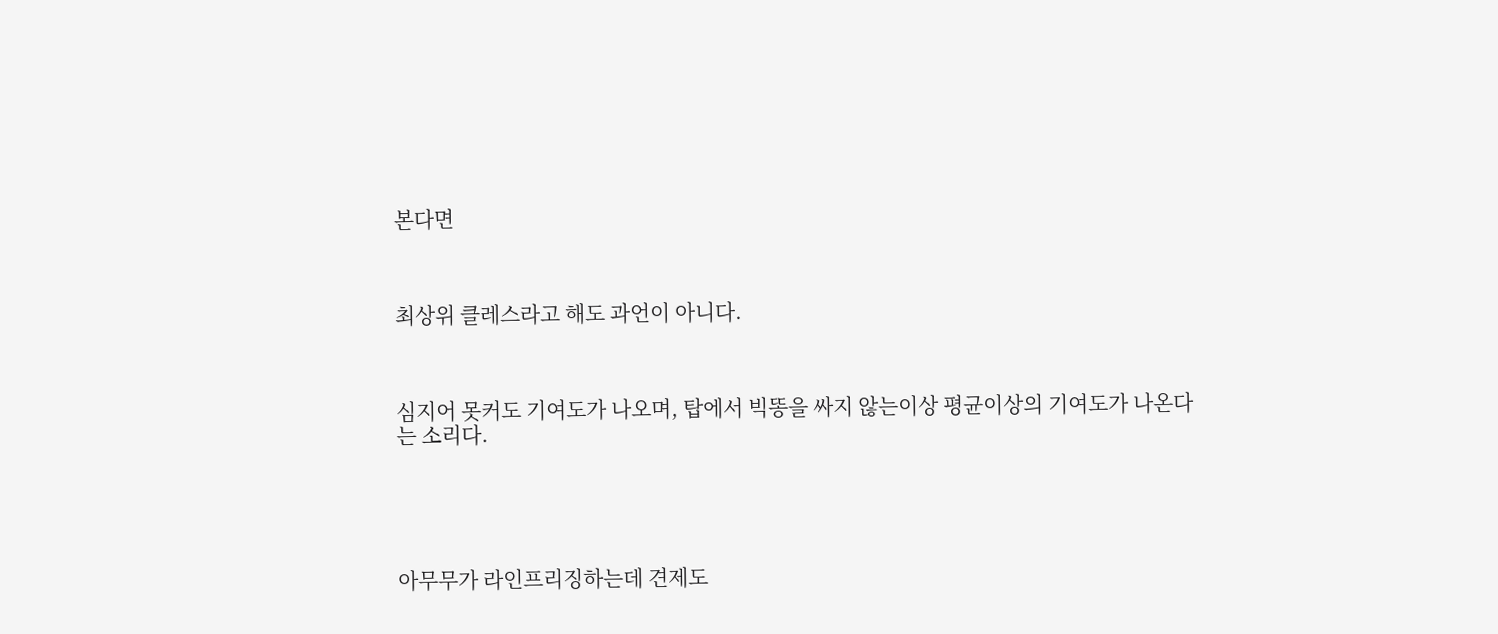본다면



최상위 클레스라고 해도 과언이 아니다.



심지어 못커도 기여도가 나오며, 탑에서 빅똥을 싸지 않는이상 평균이상의 기여도가 나온다는 소리다.





아무무가 라인프리징하는데 견제도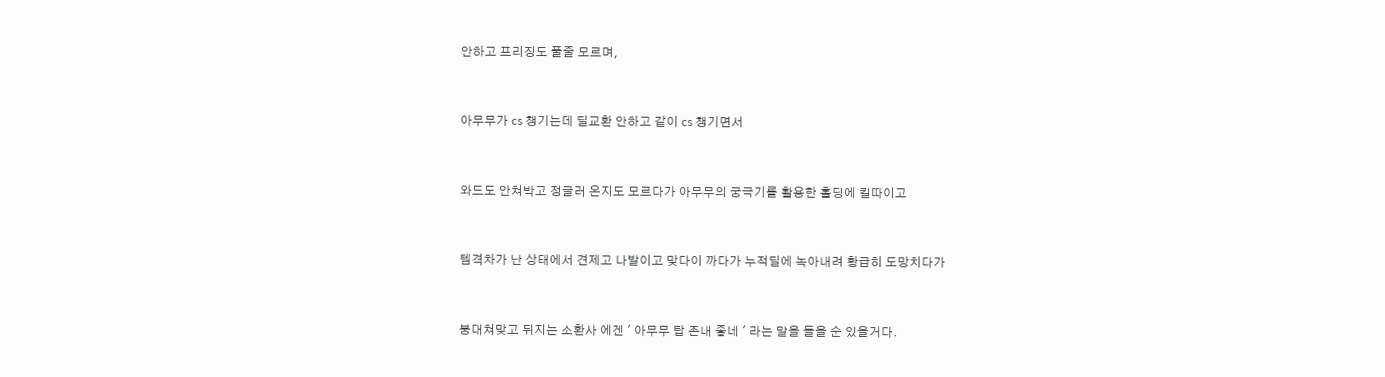안하고 프리징도 풀줄 모르며,



아무무가 cs 챙기는데 딜교환 안하고 같이 cs 챙기면서



와드도 안쳐박고 정글러 온지도 모르다가 아무무의 궁극기를 활용한 홀딩에 킬따이고



템격차가 난 상태에서 견제고 나발이고 맞다이 까다가 누적딜에 녹아내려 황급히 도망치다가



붕대쳐맞고 뒤지는 소환사 에겐 ' 아무무 탑 존내 좋네 ' 라는 말을 들을 순 있을거다.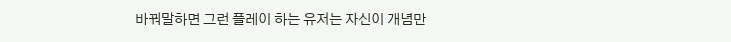바꿔말하면 그런 플레이 하는 유저는 자신이 개념만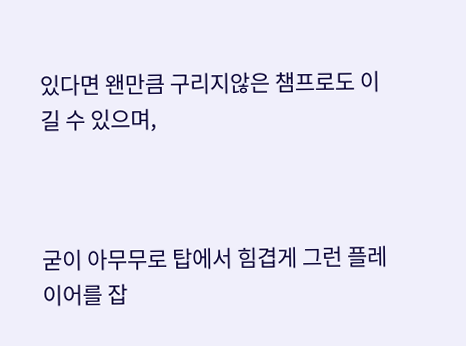있다면 왠만큼 구리지않은 챔프로도 이길 수 있으며,



굳이 아무무로 탑에서 힘겹게 그런 플레이어를 잡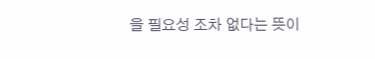을 필요성 조차 없다는 뜻이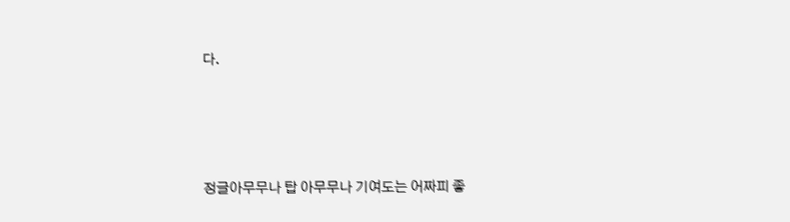다.





정글아무무나 탑 아무무나 기여도는 어짜피 좋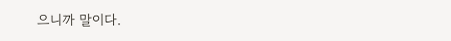으니까 말이다.